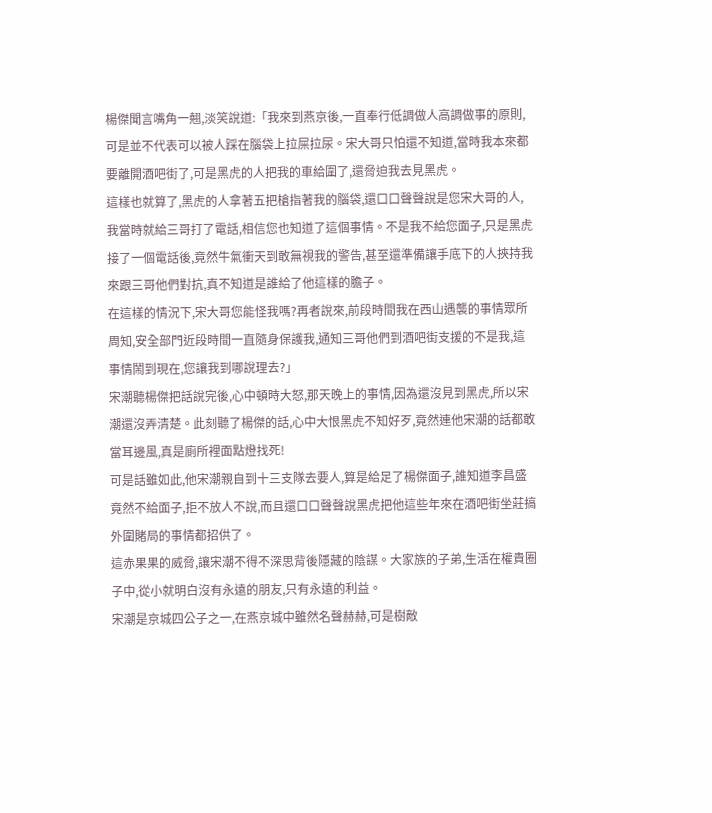楊傑聞言嘴角一翹,淡笑說道:「我來到燕京後,一直奉行低調做人高調做事的原則,可是並不代表可以被人踩在腦袋上拉屎拉尿。宋大哥只怕還不知道,當時我本來都要離開酒吧街了,可是黑虎的人把我的車給圍了,還脅迫我去見黑虎。
這樣也就算了,黑虎的人拿著五把槍指著我的腦袋,還口口聲聲說是您宋大哥的人,我當時就給三哥打了電話,相信您也知道了這個事情。不是我不給您面子,只是黑虎接了一個電話後,竟然牛氣衝天到敢無視我的警告,甚至還準備讓手底下的人挾持我來跟三哥他們對抗,真不知道是誰給了他這樣的膽子。
在這樣的情況下,宋大哥您能怪我嗎?再者說來,前段時間我在西山遇襲的事情眾所周知,安全部門近段時間一直隨身保護我,通知三哥他們到酒吧街支援的不是我,這事情鬧到現在,您讓我到哪說理去?」
宋潮聽楊傑把話說完後,心中頓時大怒,那天晚上的事情,因為還沒見到黑虎,所以宋潮還沒弄清楚。此刻聽了楊傑的話,心中大恨黑虎不知好歹,竟然連他宋潮的話都敢當耳邊風,真是廁所裡面點燈找死!
可是話雖如此,他宋潮親自到十三支隊去要人,算是給足了楊傑面子,誰知道李昌盛竟然不給面子,拒不放人不說,而且還口口聲聲說黑虎把他這些年來在酒吧街坐莊搞外圍賭局的事情都招供了。
這赤果果的威脅,讓宋潮不得不深思背後隱藏的陰謀。大家族的子弟,生活在權貴圈子中,從小就明白沒有永遠的朋友,只有永遠的利益。
宋潮是京城四公子之一,在燕京城中雖然名聲赫赫,可是樹敵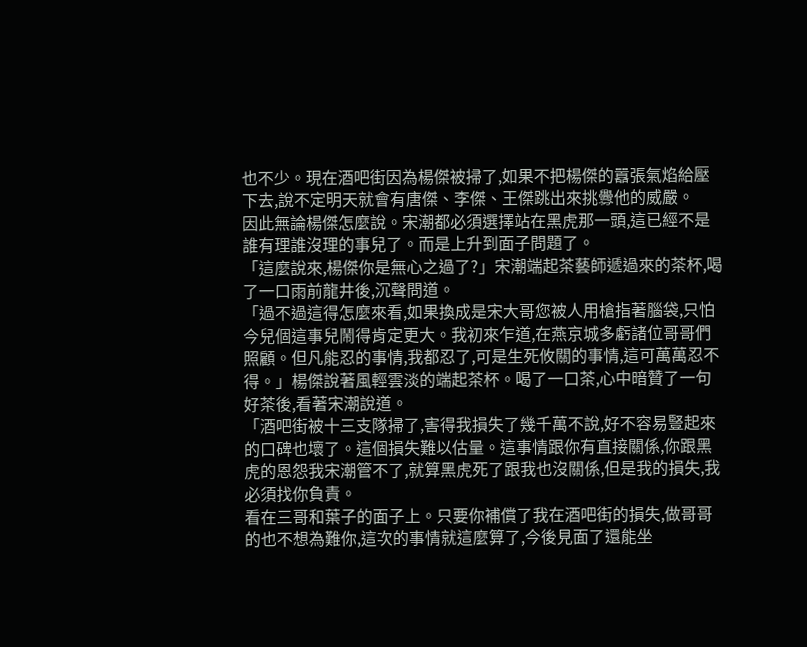也不少。現在酒吧街因為楊傑被掃了,如果不把楊傑的囂張氣焰給壓下去,說不定明天就會有唐傑、李傑、王傑跳出來挑釁他的威嚴。
因此無論楊傑怎麼說。宋潮都必須選擇站在黑虎那一頭,這已經不是誰有理誰沒理的事兒了。而是上升到面子問題了。
「這麼說來,楊傑你是無心之過了?」宋潮端起茶藝師遞過來的茶杯,喝了一口雨前龍井後,沉聲問道。
「過不過這得怎麼來看,如果換成是宋大哥您被人用槍指著腦袋,只怕今兒個這事兒鬧得肯定更大。我初來乍道,在燕京城多虧諸位哥哥們照顧。但凡能忍的事情,我都忍了,可是生死攸關的事情,這可萬萬忍不得。」楊傑說著風輕雲淡的端起茶杯。喝了一口茶,心中暗贊了一句好茶後,看著宋潮說道。
「酒吧街被十三支隊掃了,害得我損失了幾千萬不說,好不容易豎起來的口碑也壞了。這個損失難以估量。這事情跟你有直接關係,你跟黑虎的恩怨我宋潮管不了,就算黑虎死了跟我也沒關係,但是我的損失,我必須找你負責。
看在三哥和葉子的面子上。只要你補償了我在酒吧街的損失,做哥哥的也不想為難你,這次的事情就這麼算了,今後見面了還能坐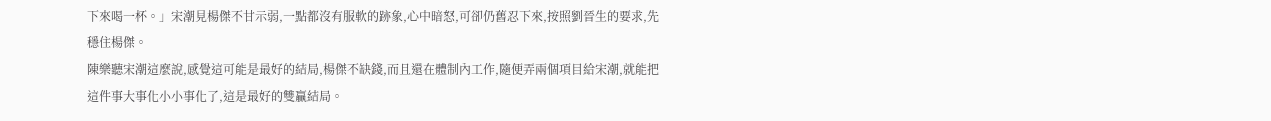下來喝一杯。」宋潮見楊傑不甘示弱,一點都沒有服軟的跡象,心中暗怒,可卻仍舊忍下來,按照劉晉生的要求,先穩住楊傑。
陳樂聽宋潮這麼說,感覺這可能是最好的結局,楊傑不缺錢,而且還在體制內工作,隨便弄兩個項目給宋潮,就能把這件事大事化小小事化了,這是最好的雙贏結局。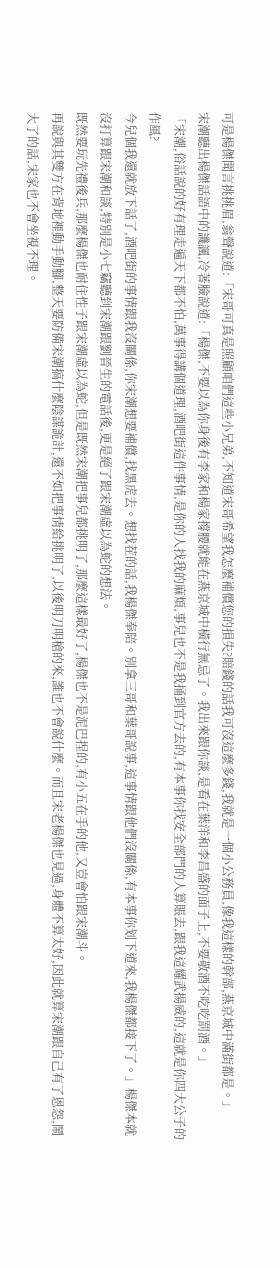可是楊傑聞言挑挑眉,翁聲說道:「宋哥可真是照顧咱們這些小兄弟,不知道宋哥希望我怎麼補償您的損失?賠錢的話我可沒這麼多錢,我就是一個小公務員,像我這樣的幹部,燕京城中滿街都是。」
宋潮聽出楊傑話語中的譏諷,冷著臉說道:「楊傑,不要以為你身後有李家和楊家撐腰就能在燕京城中橫行無忌了。我出來跟你談,是看在葉洋和李昌盛的面子上,不要敬酒不吃吃罰酒。」
「宋潮,俗話說的好有理走遍天下都不怕,萬事得講個道理,酒吧街這件事情,是你的人找我的麻煩,事兒也不是我捅到官方去的,有本事你找安全部門的人算賬去,跟我這耀武揚威的,這就是你四大公子的作風?
今兒個我還就放下話了,酒吧街的事情跟我沒關係,你宋潮想要補償,找黑虎去。想找茬的話,我楊傑奉陪。別拿三哥和葉哥說事,這事情跟他們沒關係,有本事你划下道來,我楊傑都接下了。」楊傑本就沒打算跟宋潮和談,特別是小七竊聽到宋潮跟劉晉生的電話後,更是絕了跟宋潮虛以為蛇的想法。
既然要玩先禮後兵,那麼楊傑也耐住性子跟宋潮虛以為蛇,但是既然宋潮把事兒都挑明了,那麼這樣最好了,楊傑也不是泥巴捏的,有小五在手的他,又豈會怕跟宋潮斗。
再說與其雙方在背地裡動手動腳,整天要防備宋潮搞什麼陰謀詭計,還不如把事情給挑明了,以後明刀明槍的來,誰也不會說什麼。而且宋老楊傑也見過,身體不算太好,因此就算宋潮跟自己有了恩怨,鬧大了的話,宋家也不會坐視不理。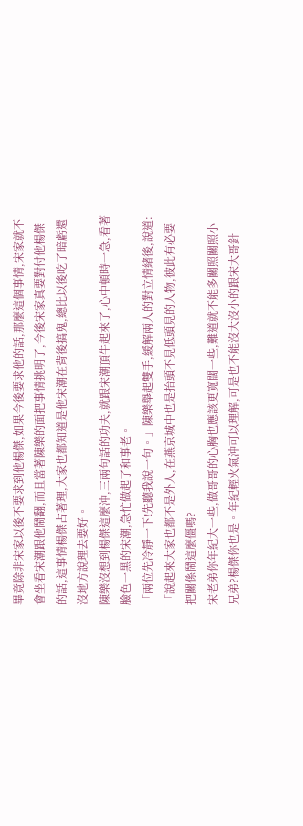畢竟除非宋家以後不要求到他楊傑,如果今後要求他的話,那麼這個事情,宋家就不會坐看宋潮跟他鬧翻,而且當著陳樂的面把事情挑明了,今後宋家真要對付他楊傑的話,這事情楊傑占著理,大家也都知道是他宋潮在背後搞鬼,總比以後吃了暗虧還沒地方說理去要好。
陳樂沒想到楊傑這麼沖,三兩句話的功夫,就跟宋潮頂牛起來了,心中頓時一急,看著臉色一黑的宋潮,急忙做起了和事老。
「兩位先冷靜一下!先聽我說一句。」陳樂舉起雙手,緩解兩人的對立情緒後,說道:「說起來大家也都不是外人,在燕京城中也是抬頭不見低頭見的人物,彼此有必要把關係鬧這麼僵嗎?
宋老弟你年紀大一些,做哥哥的心胸也應該更寬闊一些,難道就不能多關照關照小兄弟?楊傑你也是。年紀輕火氣沖可以理解,可是也不能沒大沒小的跟宋大哥針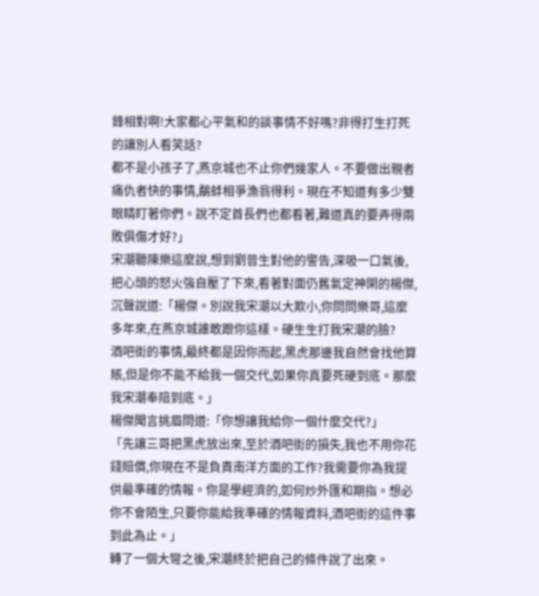鋒相對啊!大家都心平氣和的談事情不好嗎?非得打生打死的讓別人看笑話?
都不是小孩子了,燕京城也不止你們幾家人。不要做出親者痛仇者快的事情,鷸蚌相爭漁翁得利。現在不知道有多少雙眼睛盯著你們。說不定首長們也都看著,難道真的要弄得兩敗俱傷才好?」
宋潮聽陳樂這麼說,想到劉晉生對他的警告,深吸一口氣後,把心頭的怒火強自壓了下來,看著對面仍舊氣定神閑的楊傑,沉聲說道:「楊傑。別說我宋潮以大欺小,你問問樂哥,這麼多年來,在燕京城誰敢跟你這樣。硬生生打我宋潮的臉?
酒吧街的事情,最終都是因你而起,黑虎那邊我自然會找他算賬,但是你不能不給我一個交代,如果你真要死硬到底。那麼我宋潮奉陪到底。」
楊傑聞言挑眉問道:「你想讓我給你一個什麼交代?」
「先讓三哥把黑虎放出來,至於酒吧街的損失,我也不用你花錢賠償,你現在不是負責南洋方面的工作?我需要你為我提供最準確的情報。你是學經濟的,如何炒外匯和期指。想必你不會陌生,只要你能給我準確的情報資料,酒吧街的這件事到此為止。」
轉了一個大彎之後,宋潮終於把自己的條件說了出來。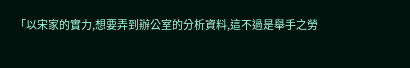「以宋家的實力,想要弄到辦公室的分析資料,這不過是舉手之勞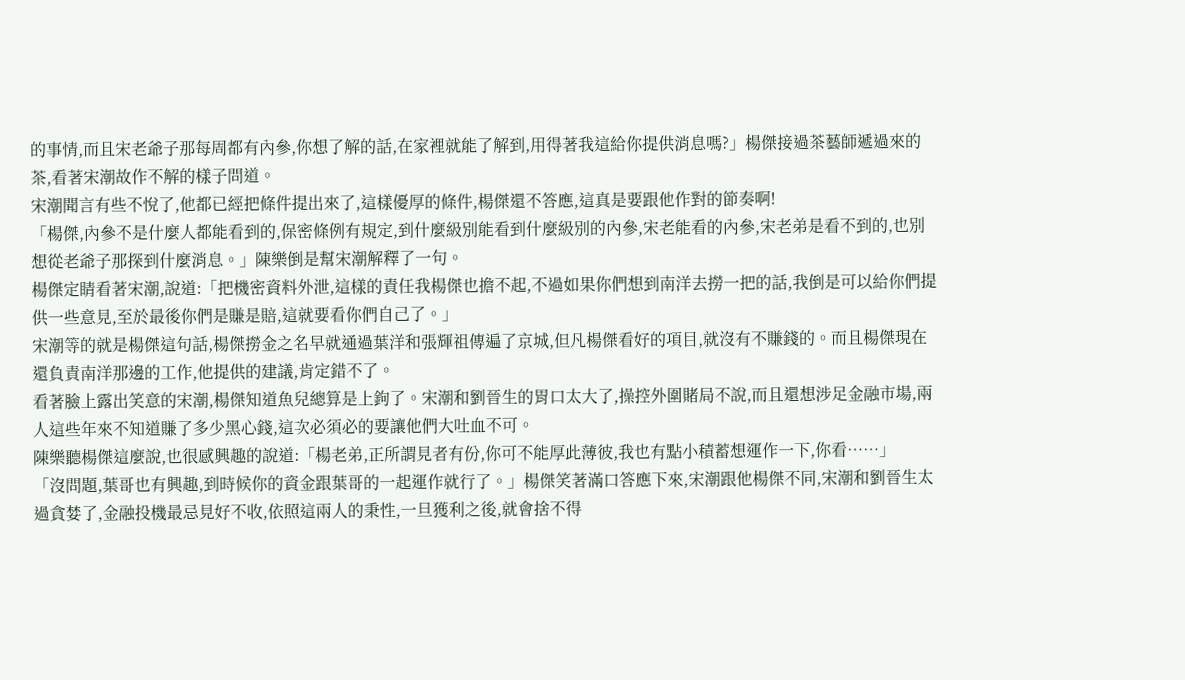的事情,而且宋老爺子那每周都有內參,你想了解的話,在家裡就能了解到,用得著我這給你提供消息嗎?」楊傑接過茶藝師遞過來的茶,看著宋潮故作不解的樣子問道。
宋潮聞言有些不悅了,他都已經把條件提出來了,這樣優厚的條件,楊傑還不答應,這真是要跟他作對的節奏啊!
「楊傑,內參不是什麼人都能看到的,保密條例有規定,到什麼級別能看到什麼級別的內參,宋老能看的內參,宋老弟是看不到的,也別想從老爺子那探到什麼消息。」陳樂倒是幫宋潮解釋了一句。
楊傑定睛看著宋潮,說道:「把機密資料外泄,這樣的責任我楊傑也擔不起,不過如果你們想到南洋去撈一把的話,我倒是可以給你們提供一些意見,至於最後你們是賺是賠,這就要看你們自己了。」
宋潮等的就是楊傑這句話,楊傑撈金之名早就通過葉洋和張輝祖傳遍了京城,但凡楊傑看好的項目,就沒有不賺錢的。而且楊傑現在還負責南洋那邊的工作,他提供的建議,肯定錯不了。
看著臉上露出笑意的宋潮,楊傑知道魚兒總算是上鉤了。宋潮和劉晉生的胃口太大了,操控外圍賭局不說,而且還想涉足金融市場,兩人這些年來不知道賺了多少黑心錢,這次必須必的要讓他們大吐血不可。
陳樂聽楊傑這麼說,也很感興趣的說道:「楊老弟,正所謂見者有份,你可不能厚此薄彼,我也有點小積蓄想運作一下,你看……」
「沒問題,葉哥也有興趣,到時候你的資金跟葉哥的一起運作就行了。」楊傑笑著滿口答應下來,宋潮跟他楊傑不同,宋潮和劉晉生太過貪婪了,金融投機最忌見好不收,依照這兩人的秉性,一旦獲利之後,就會捨不得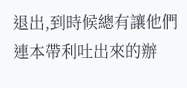退出,到時候總有讓他們連本帶利吐出來的辦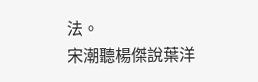法。
宋潮聽楊傑說葉洋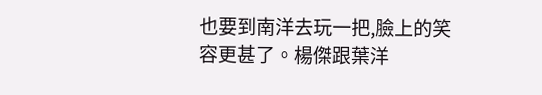也要到南洋去玩一把,臉上的笑容更甚了。楊傑跟葉洋